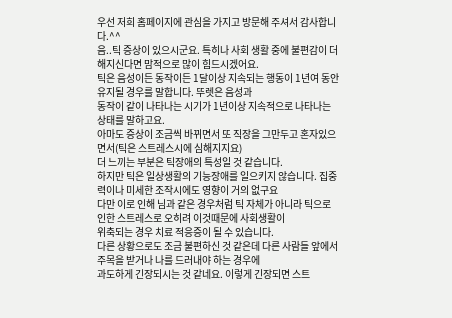우선 저희 홈페이지에 관심을 가지고 방문해 주셔서 감사합니다.^^
음..틱 증상이 있으시군요. 특히나 사회 생활 중에 불편감이 더해지신다면 맘적으로 많이 힘드시겠어요.
틱은 음성이든 동작이든 1달이상 지속되는 행동이 1년여 동안 유지될 경우를 말합니다. 뚜렛은 음성과
동작이 같이 나타나는 시기가 1년이상 지속적으로 나타나는 상태를 말하고요.
아마도 증상이 조금씩 바뀌면서 또 직장을 그만두고 혼자있으면서(틱은 스트레스시에 심해지지요)
더 느끼는 부분은 틱장애의 특성일 것 같습니다.
하지만 틱은 일상생활의 기능장애를 일으키지 않습니다. 집중력이나 미세한 조작시에도 영향이 거의 없구요
다만 이로 인해 님과 같은 경우처럼 틱 자체가 아니라 틱으로 인한 스트레스로 오히려 이것때문에 사회생활이
위축되는 경우 치료 적응증이 될 수 있습니다.
다른 상황으로도 조금 불편하신 것 같은데 다른 사람들 앞에서 주목을 받거나 나를 드러내야 하는 경우에
과도하게 긴장되시는 것 같네요. 이렇게 긴장되면 스트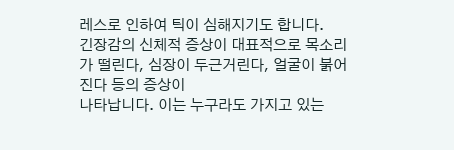레스로 인하여 틱이 심해지기도 합니다.
긴장감의 신체적 증상이 대표적으로 목소리가 떨린다, 심장이 두근거린다, 얼굴이 붉어진다 등의 증상이
나타납니다. 이는 누구라도 가지고 있는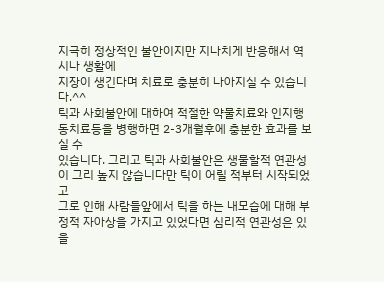지극히 정상적인 불안이지만 지나치게 반응해서 역시나 생활에
지장이 생긴다며 치료로 충분히 나아지실 수 있습니다.^^
틱과 사회불안에 대하여 적절한 약물치료와 인지행동치료등을 병행하면 2-3개월후에 충분한 효과를 보실 수
있습니다. 그리고 틱과 사회불안은 생물할적 연관성이 그리 높지 않습니다만 틱이 어릴 적부터 시작되었고
그로 인해 사람들앞에서 틱을 하는 내모습에 대해 부정적 자아상을 가지고 있었다면 심리적 연관성은 있을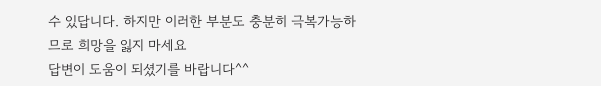수 있답니다. 하지만 이러한 부분도 충분히 극복가능하므로 희망을 잃지 마세요
답변이 도움이 되셨기를 바랍니다^^